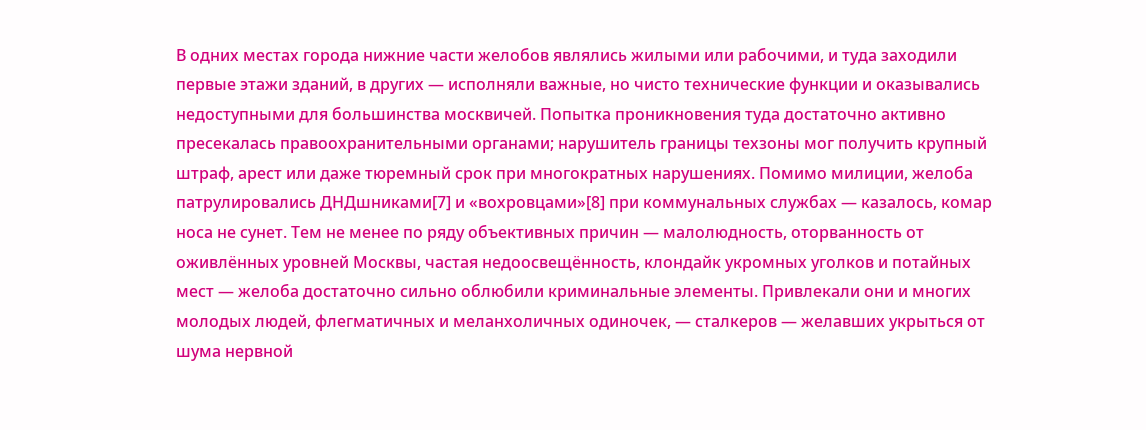В одних местах города нижние части желобов являлись жилыми или рабочими, и туда заходили первые этажи зданий, в других — исполняли важные, но чисто технические функции и оказывались недоступными для большинства москвичей. Попытка проникновения туда достаточно активно пресекалась правоохранительными органами; нарушитель границы техзоны мог получить крупный штраф, арест или даже тюремный срок при многократных нарушениях. Помимо милиции, желоба патрулировались ДНДшниками[7] и «вохровцами»[8] при коммунальных службах — казалось, комар носа не сунет. Тем не менее по ряду объективных причин — малолюдность, оторванность от оживлённых уровней Москвы, частая недоосвещённость, клондайк укромных уголков и потайных мест — желоба достаточно сильно облюбили криминальные элементы. Привлекали они и многих молодых людей, флегматичных и меланхоличных одиночек, — сталкеров — желавших укрыться от шума нервной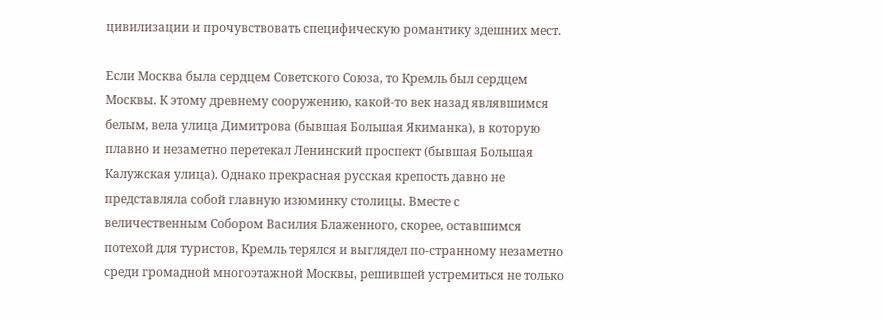цивилизации и прочувствовать специфическую романтику здешних мест.

Если Москва была сердцем Советского Союза, то Кремль был сердцем Москвы. К этому древнему сооружению, какой-то век назад являвшимся белым, вела улица Димитрова (бывшая Большая Якиманка), в которую плавно и незаметно перетекал Ленинский проспект (бывшая Большая Калужская улица). Однако прекрасная русская крепость давно не представляла собой главную изюминку столицы. Вместе с величественным Собором Василия Блаженного, скорее, оставшимся потехой для туристов, Кремль терялся и выглядел по-странному незаметно среди громадной многоэтажной Москвы, решившей устремиться не только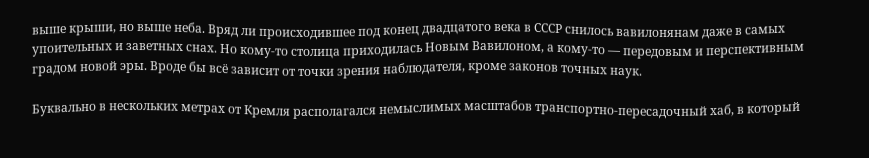выше крыши, но выше неба. Вряд ли происходившее под конец двадцатого века в СССР снилось вавилонянам даже в самых упоительных и заветных снах. Но кому-то столица приходилась Новым Вавилоном, а кому-то — передовым и перспективным градом новой эры. Вроде бы всё зависит от точки зрения наблюдателя, кроме законов точных наук.

Буквально в нескольких метрах от Кремля располагался немыслимых масштабов транспортно-пересадочный хаб, в который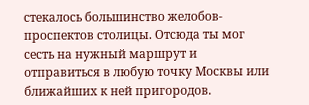стекалось большинство желобов-проспектов столицы. Отсюда ты мог сесть на нужный маршрут и отправиться в любую точку Москвы или ближайших к ней пригородов.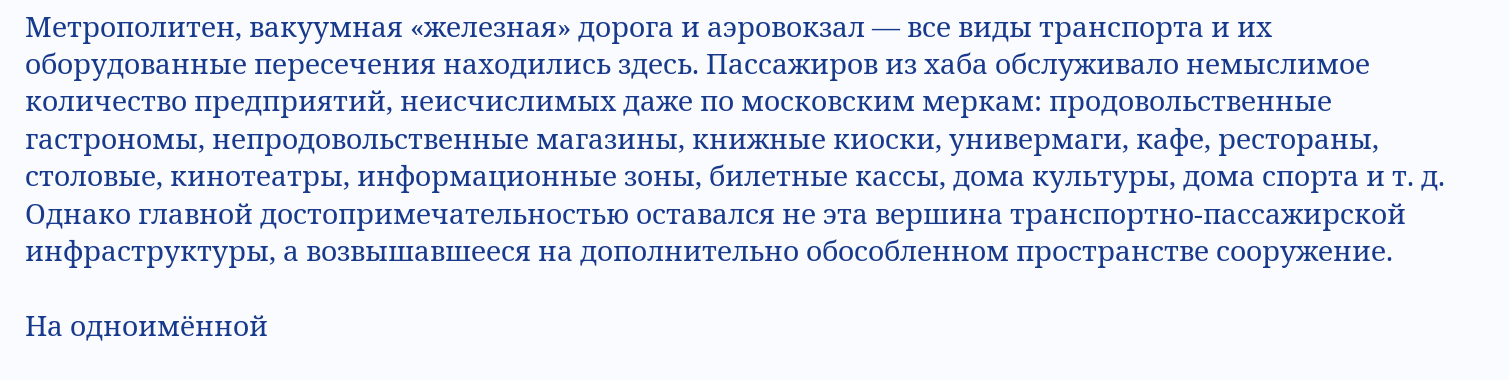Метрополитен, вакуумная «железная» дорога и аэровокзал — все виды транспорта и их оборудованные пересечения находились здесь. Пассажиров из хаба обслуживало немыслимое количество предприятий, неисчислимых даже по московским меркам: продовольственные гастрономы, непродовольственные магазины, книжные киоски, универмаги, кафе, рестораны, столовые, кинотеатры, информационные зоны, билетные кассы, дома культуры, дома спорта и т. д. Однако главной достопримечательностью оставался не эта вершина транспортно-пассажирской инфраструктуры, а возвышавшееся на дополнительно обособленном пространстве сооружение.

На одноимённой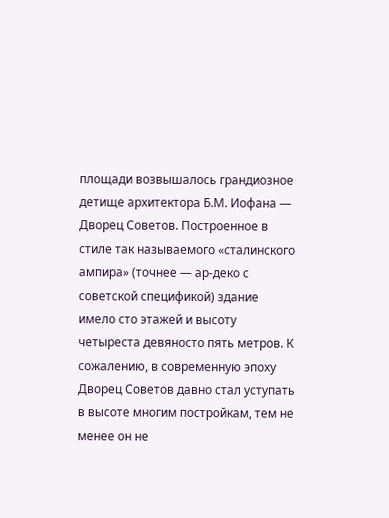площади возвышалось грандиозное детище архитектора Б.М. Иофана — Дворец Советов. Построенное в стиле так называемого «сталинского ампира» (точнее — ар-деко с советской спецификой) здание имело сто этажей и высоту четыреста девяносто пять метров. К сожалению, в современную эпоху Дворец Советов давно стал уступать в высоте многим постройкам, тем не менее он не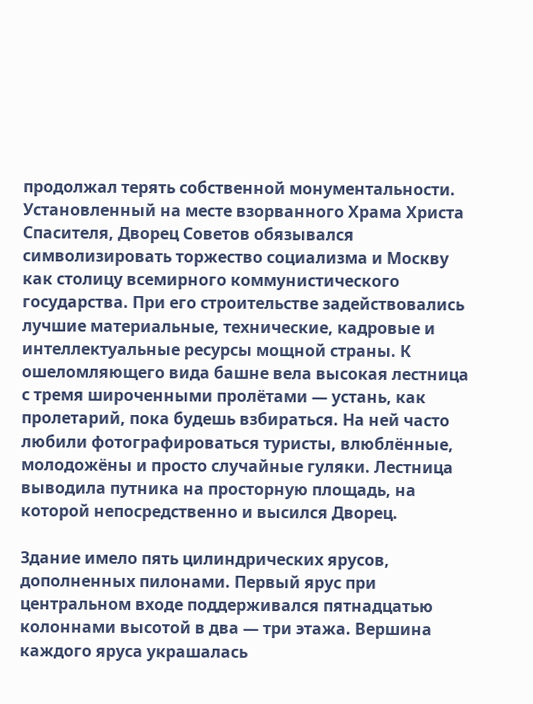продолжал терять собственной монументальности. Установленный на месте взорванного Храма Христа Спасителя, Дворец Советов обязывался символизировать торжество социализма и Москву как столицу всемирного коммунистического государства. При его строительстве задействовались лучшие материальные, технические, кадровые и интеллектуальные ресурсы мощной страны. К ошеломляющего вида башне вела высокая лестница с тремя широченными пролётами — устань, как пролетарий, пока будешь взбираться. На ней часто любили фотографироваться туристы, влюблённые, молодожёны и просто случайные гуляки. Лестница выводила путника на просторную площадь, на которой непосредственно и высился Дворец.

Здание имело пять цилиндрических ярусов, дополненных пилонами. Первый ярус при центральном входе поддерживался пятнадцатью колоннами высотой в два — три этажа. Вершина каждого яруса украшалась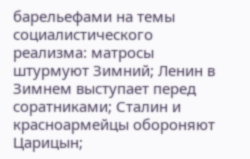барельефами на темы социалистического реализма: матросы штурмуют Зимний; Ленин в Зимнем выступает перед соратниками; Сталин и красноармейцы обороняют Царицын;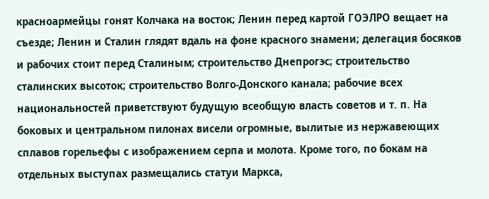красноармейцы гонят Колчака на восток; Ленин перед картой ГОЭЛРО вещает на съезде; Ленин и Сталин глядят вдаль на фоне красного знамени; делегация босяков и рабочих стоит перед Сталиным; строительство Днепрогэс; строительство сталинских высоток; строительство Волго-Донского канала; рабочие всех национальностей приветствуют будущую всеобщую власть советов и т. п. На боковых и центральном пилонах висели огромные, вылитые из нержавеющих сплавов горельефы с изображением серпа и молота. Кроме того, по бокам на отдельных выступах размещались статуи Маркса,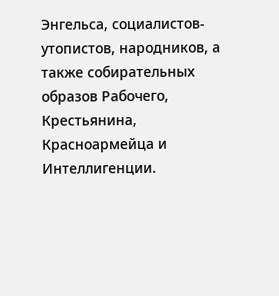Энгельса, социалистов-утопистов, народников, а также собирательных образов Рабочего, Крестьянина, Красноармейца и Интеллигенции.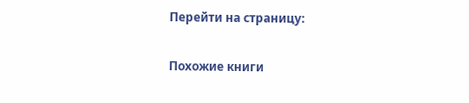Перейти на страницу:

Похожие книги